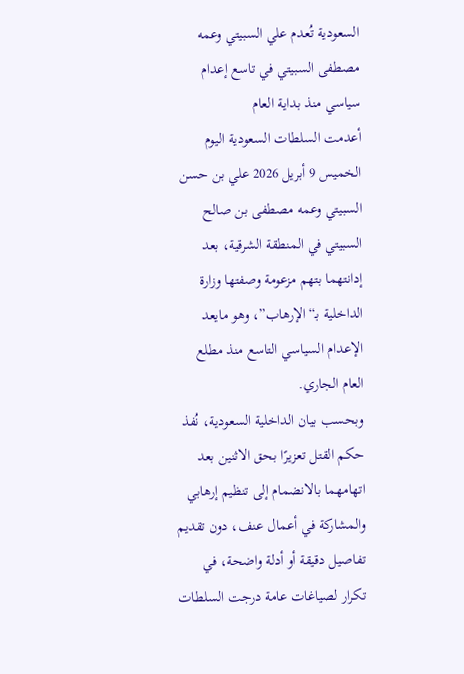السعودية تُعدم علي السبيتي وعمه مصطفى السبيتي في تاسع إعدام سياسي منذ بداية العام
أعدمت السلطات السعودية اليوم الخميس 9 أبريل 2026 علي بن حسن السبيتي وعمه مصطفى بن صالح السبيتي في المنطقة الشرقية، بعد إدانتهما بتهم مزعومة وصفتها وزارة الداخلية بـ“الإرهاب”، وهو مايعد الإعدام السياسي التاسع منذ مطلع العام الجاري.
وبحسب بيان الداخلية السعودية، نُفذ حكم القتل تعزيرًا بحق الاثنين بعد اتهامهما بالانضمام إلى تنظيم إرهابي والمشاركة في أعمال عنف، دون تقديم تفاصيل دقيقة أو أدلة واضحة، في تكرار لصياغات عامة درجت السلطات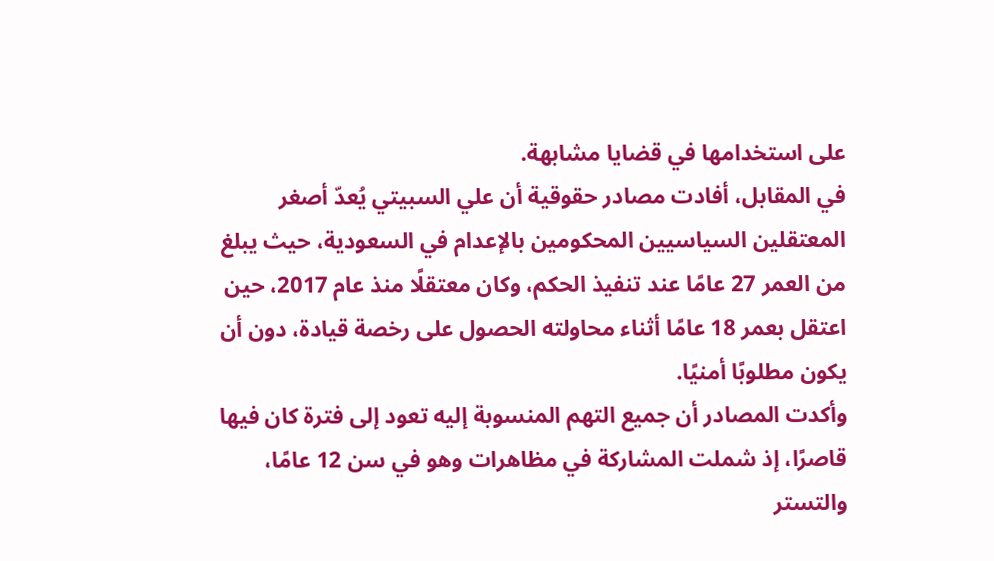على استخدامها في قضايا مشابهة.
في المقابل، أفادت مصادر حقوقية أن علي السبيتي يُعدّ أصغر المعتقلين السياسيين المحكومين بالإعدام في السعودية، حيث يبلغ من العمر 27 عامًا عند تنفيذ الحكم، وكان معتقلًا منذ عام 2017، حين اعتقل بعمر 18 عامًا أثناء محاولته الحصول على رخصة قيادة، دون أن يكون مطلوبًا أمنيًا.
وأكدت المصادر أن جميع التهم المنسوبة إليه تعود إلى فترة كان فيها قاصرًا، إذ شملت المشاركة في مظاهرات وهو في سن 12 عامًا، والتستر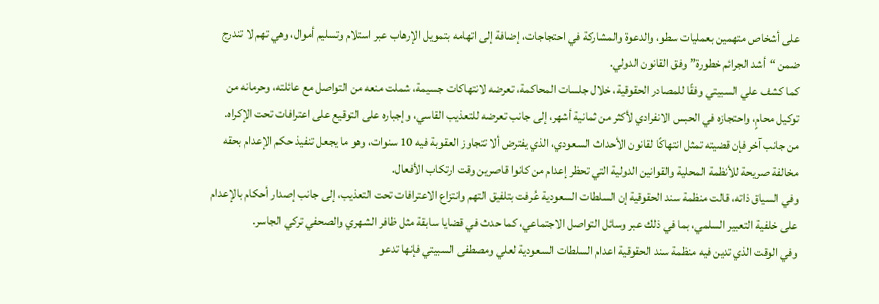على أشخاص متهمين بعمليات سطو، والدعوة والمشاركة في احتجاجات، إضافة إلى اتهامه بتمويل الإرهاب عبر استلام وتسليم أموال، وهي تهم لا تندرج ضمن “أشد الجرائم خطورة” وفق القانون الدولي.
كما كشف علي السبيتي وفقًا للمصادر الحقوقية، خلال جلسات المحاكمة، تعرضه لانتهاكات جسيمة، شملت منعه من التواصل مع عائلته، وحرمانه من توكيل محامٍ، واحتجازه في الحبس الانفرادي لأكثر من ثمانية أشهر، إلى جانب تعرضه للتعذيب القاسي، وإجباره على التوقيع على اعترافات تحت الإكراه.
من جانب آخر فإن قضيته تمثل انتهاكًا لقانون الأحداث السعودي، الذي يفترض ألا تتجاوز العقوبة فيه 10 سنوات، وهو ما يجعل تنفيذ حكم الإعدام بحقه مخالفة صريحة للأنظمة المحلية والقوانين الدولية التي تحظر إعدام من كانوا قاصرين وقت ارتكاب الأفعال.
وفي السياق ذاته، قالت منظمة سند الحقوقية إن السلطات السعودية عُرفت بتلفيق التهم وانتزاع الاعترافات تحت التعذيب، إلى جانب إصدار أحكام بالإعدام على خلفية التعبير السلمي، بما في ذلك عبر وسائل التواصل الاجتماعي، كما حدث في قضايا سابقة مثل ظافر الشهري والصحفي تركي الجاسر.
وفي الوقت الذي تدين فيه منظمة سند الحقوقية اعدام السلطات السعودية لعلي ومصطفى السبيتي فإنها تدعو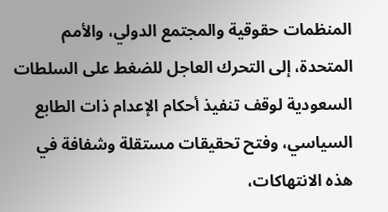المنظمات حقوقية والمجتمع الدولي، والأمم المتحدة، إلى التحرك العاجل للضغط على السلطات السعودية لوقف تنفيذ أحكام الإعدام ذات الطابع السياسي، وفتح تحقيقات مستقلة وشفافة في هذه الانتهاكات،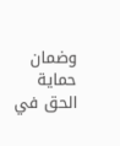وضمان حماية الحق في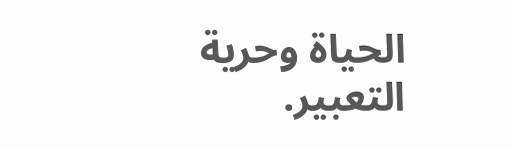الحياة وحرية التعبير.